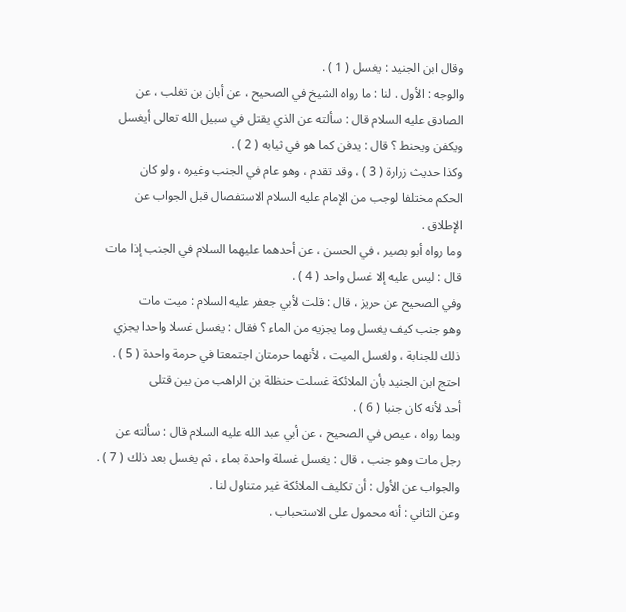وقال ابن الجنيد : يغسل ( 1 ) .
والوجه : الأول . لنا : ما رواه الشيخ في الصحيح ، عن أبان بن تغلب ، عن
الصادق عليه السلام قال : سألته عن الذي يقتل في سبيل الله تعالى أيغسل
ويكفن ويحنط ؟ قال : يدفن كما هو في ثيابه ( 2 ) .
وكذا حديث زرارة ( 3 ) ، وقد تقدم ، وهو عام في الجنب وغيره ، ولو كان
الحكم مختلفا لوجب من الإمام عليه السلام الاستفصال قبل الجواب عن
الإطلاق .
وما رواه أبو بصير ، في الحسن ، عن أحدهما عليهما السلام في الجنب إذا مات
قال : ليس عليه إلا غسل واحد ( 4 ) .
وفي الصحيح عن حريز ، قال : قلت لأبي جعفر عليه السلام : ميت مات
وهو جنب كيف يغسل وما يجزيه من الماء ؟ فقال : يغسل غسلا واحدا يجزي
ذلك للجنابة ، ولغسل الميت ، لأنهما حرمتان اجتمعتا في حرمة واحدة ( 5 ) .
احتج ابن الجنيد بأن الملائكة غسلت حنظلة بن الراهب من بين قتلى
أحد لأنه كان جنبا ( 6 ) .
وبما رواه ، عيص في الصحيح ، عن أبي عبد الله عليه السلام قال : سألته عن
رجل مات وهو جنب ، قال : يغسل غسلة واحدة بماء ، ثم يغسل بعد ذلك ( 7 ) .
والجواب عن الأول : أن تكليف الملائكة غير متناول لنا .
وعن الثاني : أنه محمول على الاستحباب .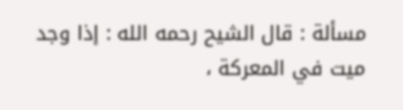مسألة : قال الشيح رحمه الله : إذا وجد ميت في المعركة ،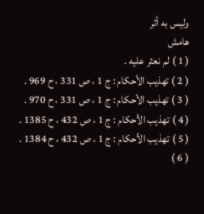وليس به أثر
هامش
( 1 ) لم نعثر عليه .
( 2 ) تهذيب الأحكام : ج 1 ، ص 331 ، ح 969 .
( 3 ) تهذيب الأحكام : ج 1 ، ص 331 ، ح 970 .
( 4 ) تهذيب الأحكام : ج 1 ، ص 432 ، ح 1385 .
( 5 ) تهذيب الأحكام : ج 1 ، ص 432 ، ح 1384 .
( 6 )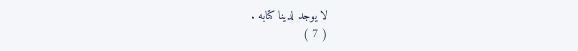لا يوجد لدينا كتابه .
( 7 )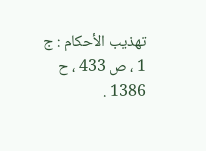تهذيب الأحكام : ج 1 ، ص 433 ، ح 1386 .